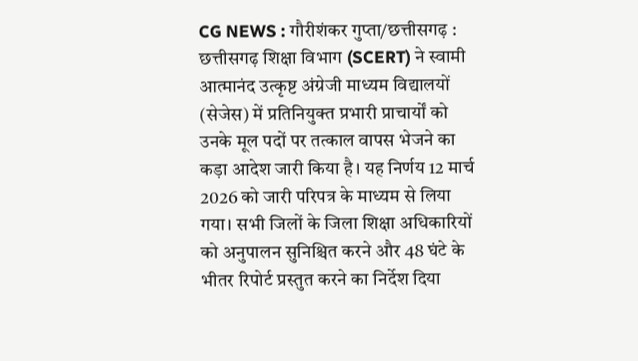CG NEWS : गौरीशंकर गुप्ता/छत्तीसगढ़ : छत्तीसगढ़ शिक्षा विभाग (SCERT) ने स्वामी आत्मानंद उत्कृष्ट अंग्रेजी माध्यम विद्यालयों (सेजेस) में प्रतिनियुक्त प्रभारी प्राचार्यों को उनके मूल पदों पर तत्काल वापस भेजने का कड़ा आदेश जारी किया है। यह निर्णय 12 मार्च 2026 को जारी परिपत्र के माध्यम से लिया गया। सभी जिलों के जिला शिक्षा अधिकारियों को अनुपालन सुनिश्चित करने और 48 घंटे के भीतर रिपोर्ट प्रस्तुत करने का निर्देश दिया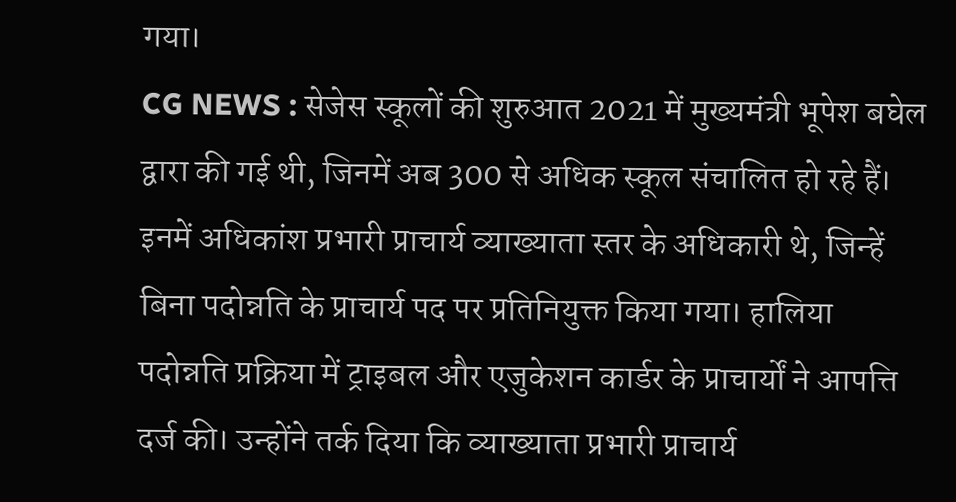गया।
CG NEWS : सेजेस स्कूलों की शुरुआत 2021 में मुख्यमंत्री भूपेश बघेल द्वारा की गई थी, जिनमें अब 300 से अधिक स्कूल संचालित हो रहे हैं। इनमें अधिकांश प्रभारी प्राचार्य व्याख्याता स्तर के अधिकारी थे, जिन्हें बिना पदोन्नति के प्राचार्य पद पर प्रतिनियुक्त किया गया। हालिया पदोन्नति प्रक्रिया में ट्राइबल और एजुकेशन कार्डर के प्राचार्यों ने आपत्ति दर्ज की। उन्होंने तर्क दिया कि व्याख्याता प्रभारी प्राचार्य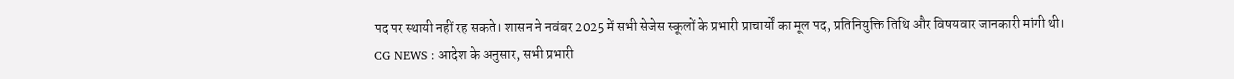पद पर स्थायी नहीं रह सकते। शासन ने नवंबर 2025 में सभी सेजेस स्कूलों के प्रभारी प्राचार्यों का मूल पद, प्रतिनियुक्ति तिथि और विषयवार जानकारी मांगी थी।
CG NEWS : आदेश के अनुसार, सभी प्रभारी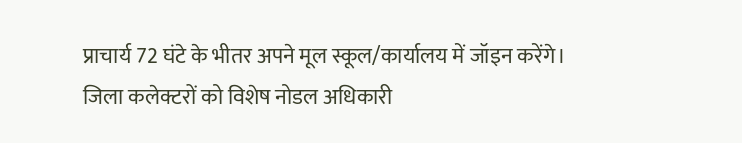प्राचार्य 72 घंटे के भीतर अपने मूल स्कूल/कार्यालय में जॉइन करेंगे। जिला कलेक्टरों को विशेष नोडल अधिकारी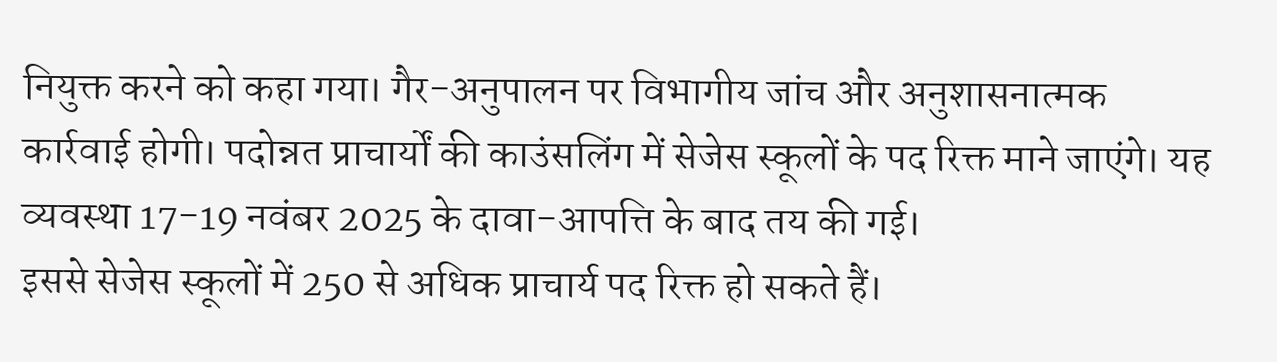नियुक्त करने को कहा गया। गैर-अनुपालन पर विभागीय जांच और अनुशासनात्मक कार्रवाई होगी। पदोन्नत प्राचार्यों की काउंसलिंग में सेजेस स्कूलों के पद रिक्त माने जाएंगे। यह व्यवस्था 17-19 नवंबर 2025 के दावा-आपत्ति के बाद तय की गई।
इससे सेजेस स्कूलों में 250 से अधिक प्राचार्य पद रिक्त हो सकते हैं।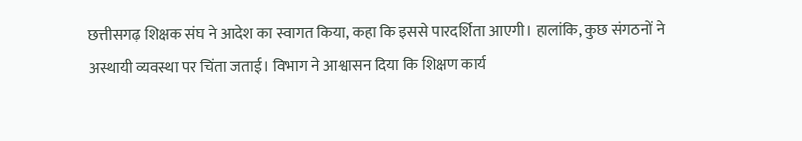छत्तीसगढ़ शिक्षक संघ ने आदेश का स्वागत किया, कहा कि इससे पारदर्शिता आएगी। हालांकि, कुछ संगठनों ने अस्थायी व्यवस्था पर चिंता जताई। विभाग ने आश्वासन दिया कि शिक्षण कार्य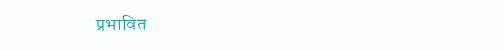प्रभावित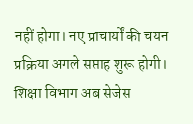नहीं होगा। नए प्राचार्यों की चयन प्रक्रिया अगले सप्ताह शुरू होगी।
शिक्षा विभाग अब सेजेस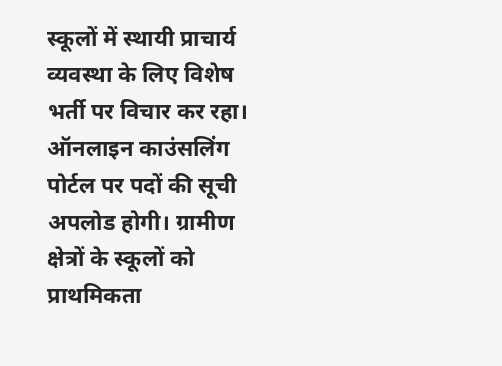स्कूलों में स्थायी प्राचार्य व्यवस्था के लिए विशेष भर्ती पर विचार कर रहा। ऑनलाइन काउंसलिंग पोर्टल पर पदों की सूची अपलोड होगी। ग्रामीण क्षेत्रों के स्कूलों को प्राथमिकता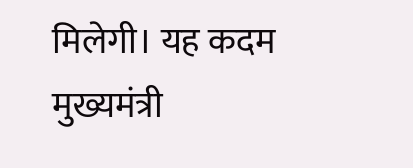मिलेगी। यह कदम मुख्यमंत्री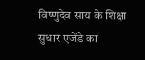विष्णुदेव साय के शिक्षा सुधार एजेंडे का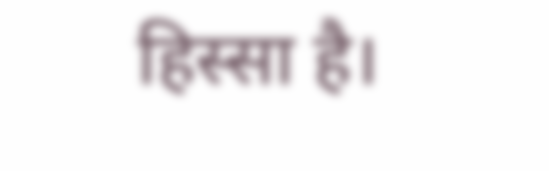हिस्सा है।